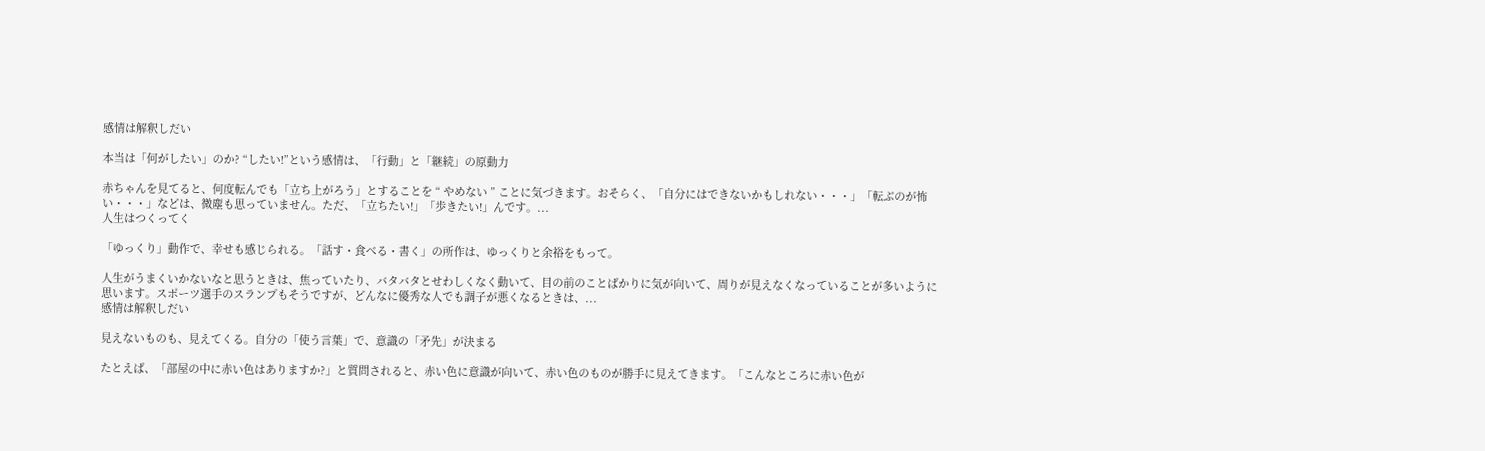感情は解釈しだい

本当は「何がしたい」のか? “したい!”という感情は、「行動」と「継続」の原動力

赤ちゃんを見てると、何度転んでも「立ち上がろう」とすることを “ やめない ” ことに気づきます。おそらく、「自分にはできないかもしれない・・・」「転ぶのが怖い・・・」などは、微塵も思っていません。ただ、「立ちたい!」「歩きたい!」んです。...
人生はつくってく

「ゆっくり」動作で、幸せも感じられる。「話す・食べる・書く」の所作は、ゆっくりと余裕をもって。

人生がうまくいかないなと思うときは、焦っていたり、バタバタとせわしくなく動いて、目の前のことばかりに気が向いて、周りが見えなくなっていることが多いように思います。スポーツ選手のスランプもそうですが、どんなに優秀な人でも調子が悪くなるときは、...
感情は解釈しだい

見えないものも、見えてくる。自分の「使う言葉」で、意識の「矛先」が決まる

たとえば、「部屋の中に赤い色はありますか?」と質問されると、赤い色に意識が向いて、赤い色のものが勝手に見えてきます。「こんなところに赤い色が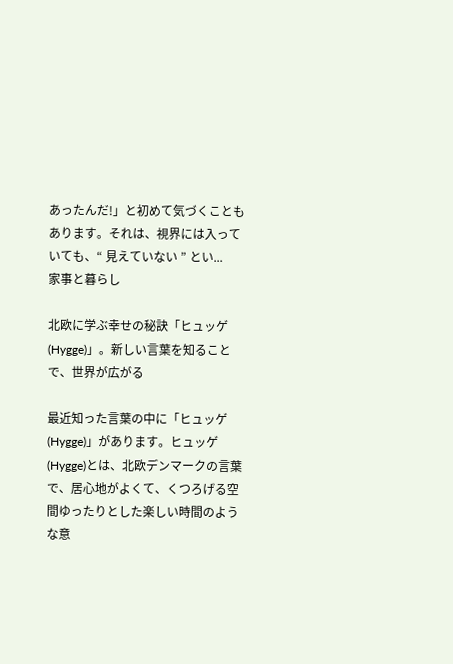あったんだ!」と初めて気づくこともあります。それは、視界には入っていても、“ 見えていない ” とい...
家事と暮らし

北欧に学ぶ幸せの秘訣「ヒュッゲ(Hygge)」。新しい言葉を知ることで、世界が広がる

最近知った言葉の中に「ヒュッゲ(Hygge)」があります。ヒュッゲ(Hygge)とは、北欧デンマークの言葉で、居心地がよくて、くつろげる空間ゆったりとした楽しい時間のような意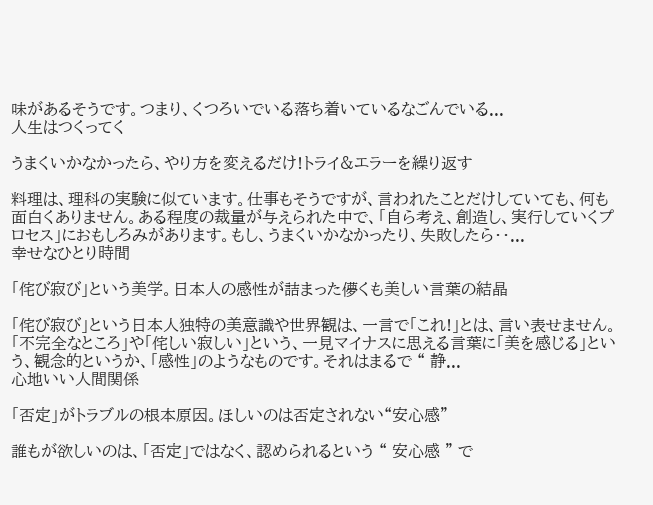味があるそうです。つまり、くつろいでいる落ち着いているなごんでいる...
人生はつくってく

うまくいかなかったら、やり方を変えるだけ!トライ&エラーを繰り返す

料理は、理科の実験に似ています。仕事もそうですが、言われたことだけしていても、何も面白くありません。ある程度の裁量が与えられた中で、「自ら考え、創造し、実行していくプロセス」におもしろみがあります。もし、うまくいかなかったり、失敗したら・・...
幸せなひとり時間

「侘び寂び」という美学。日本人の感性が詰まった儚くも美しい言葉の結晶

「侘び寂び」という日本人独特の美意識や世界観は、一言で「これ!」とは、言い表せません。「不完全なところ」や「侘しい寂しい」という、一見マイナスに思える言葉に「美を感じる」という、観念的というか、「感性」のようなものです。それはまるで “ 静...
心地いい人間関係

「否定」がトラブルの根本原因。ほしいのは否定されない“安心感”

誰もが欲しいのは、「否定」ではなく、認められるという “ 安心感 ” で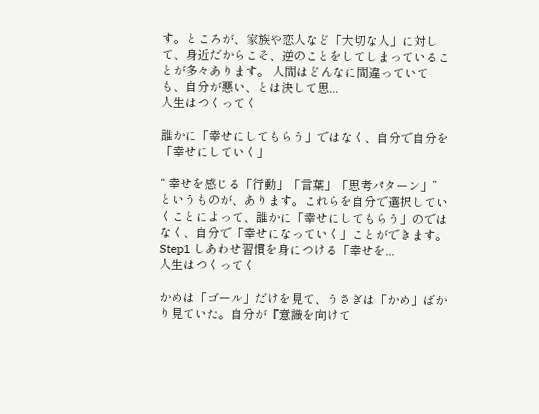す。ところが、家族や恋人など「大切な人」に対して、身近だからこそ、逆のことをしてしまっていることが多々あります。 人間はどんなに間違っていても、自分が悪い、とは決して思...
人生はつくってく

誰かに「幸せにしてもらう」ではなく、自分で自分を「幸せにしていく」

“ 幸せを感じる「行動」「言葉」「思考パターン」” というものが、あります。これらを自分で選択していくことによって、誰かに「幸せにしてもらう」のではなく、自分で「幸せになっていく」ことができます。Step1 しあわせ習慣を身につける「幸せを...
人生はつくってく

かめは「ゴール」だけを見て、うさぎは「かめ」ばかり見ていた。自分が『意識を向けて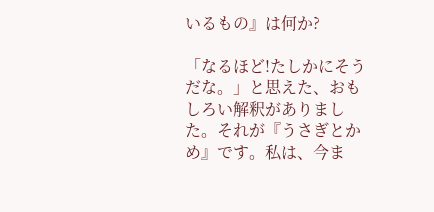いるもの』は何か?

「なるほど!たしかにそうだな。」と思えた、おもしろい解釈がありました。それが『うさぎとかめ』です。私は、今ま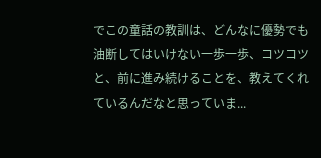でこの童話の教訓は、どんなに優勢でも油断してはいけない一歩一歩、コツコツと、前に進み続けることを、教えてくれているんだなと思っていま...